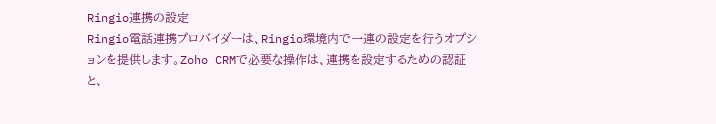Ringio連携の設定
Ringio電話連携プロバイダーは、Ringio環境内で一連の設定を行うオプションを提供します。Zoho CRMで必要な操作は、連携を設定するための認証と、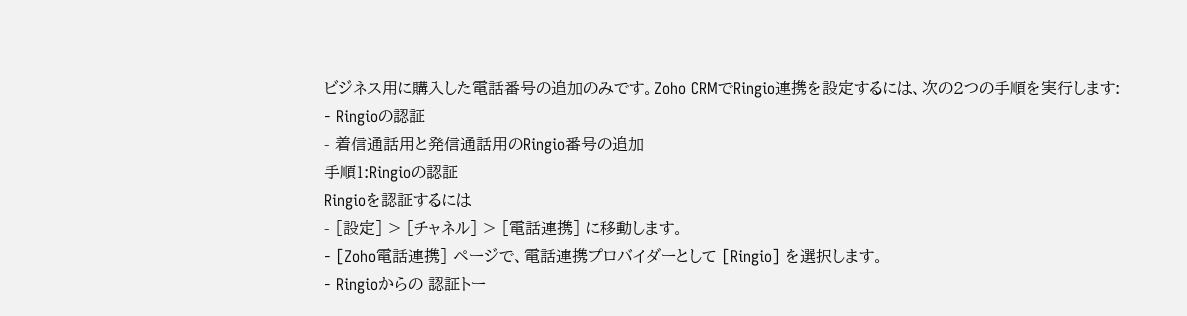ビジネス用に購入した電話番号の追加のみです。Zoho CRMでRingio連携を設定するには、次の2つの手順を実行します:
- Ringioの認証
- 着信通話用と発信通話用のRingio番号の追加
手順1:Ringioの認証
Ringioを認証するには
- [設定] > [チャネル] > [電話連携] に移動します。
- [Zoho電話連携] ページで、電話連携プロバイダーとして [Ringio] を選択します。
- Ringioからの 認証トー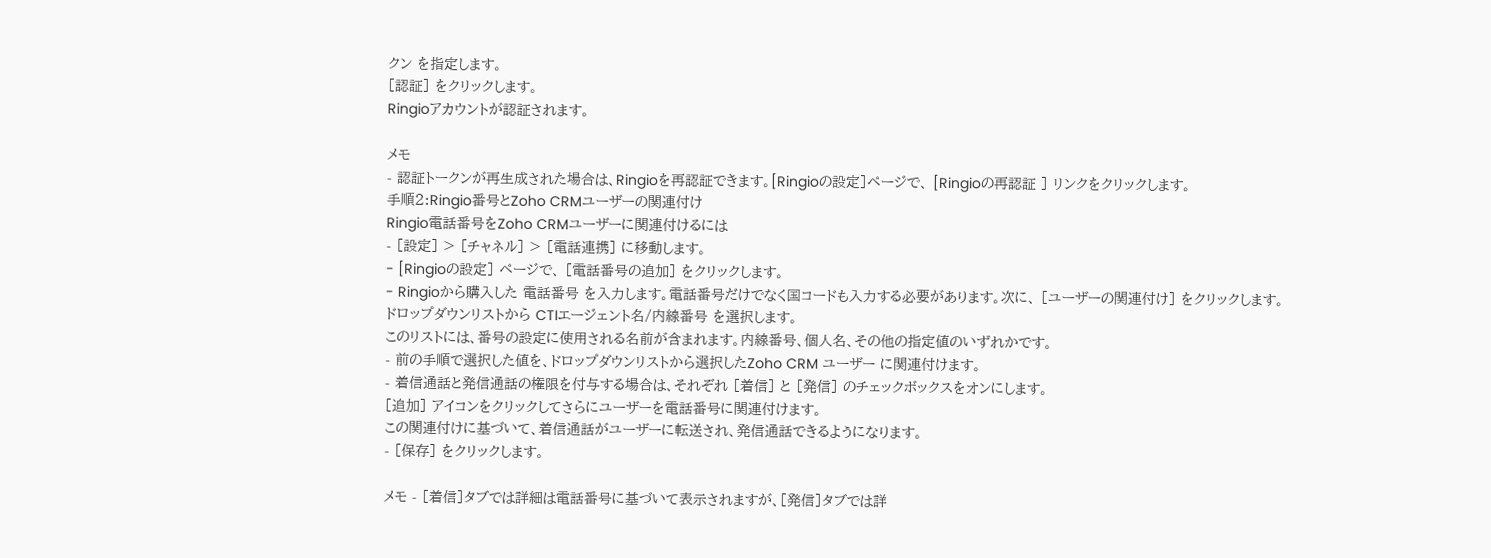クン を指定します。
[認証] をクリックします。
Ringioアカウントが認証されます。

メモ
- 認証トークンが再生成された場合は、Ringioを再認証できます。[Ringioの設定]ページで、 [Ringioの再認証 ] リンクをクリックします。
手順2:Ringio番号とZoho CRMユーザーの関連付け
Ringio電話番号をZoho CRMユーザーに関連付けるには
- [設定] > [チャネル] > [電話連携] に移動します。
- [Ringioの設定] ページで、 [電話番号の追加] をクリックします。
- Ringioから購入した 電話番号 を入力します。電話番号だけでなく国コードも入力する必要があります。次に、 [ユーザーの関連付け] をクリックします。
ドロップダウンリストから CTIエージェント名/内線番号 を選択します。
このリストには、番号の設定に使用される名前が含まれます。内線番号、個人名、その他の指定値のいずれかです。
- 前の手順で選択した値を、ドロップダウンリストから選択したZoho CRM ユーザー に関連付けます。
- 着信通話と発信通話の権限を付与する場合は、それぞれ [着信] と [発信] のチェックボックスをオンにします。
[追加] アイコンをクリックしてさらにユーザーを電話番号に関連付けます。
この関連付けに基づいて、着信通話がユーザーに転送され、発信通話できるようになります。
- [保存] をクリックします。

メモ - [着信]タブでは詳細は電話番号に基づいて表示されますが、[発信]タブでは詳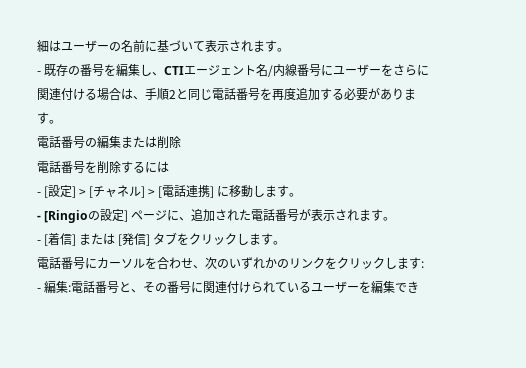細はユーザーの名前に基づいて表示されます。
- 既存の番号を編集し、CTIエージェント名/内線番号にユーザーをさらに関連付ける場合は、手順2と同じ電話番号を再度追加する必要があります。
電話番号の編集または削除
電話番号を削除するには
- [設定] > [チャネル] > [電話連携] に移動します。
- [Ringioの設定] ページに、追加された電話番号が表示されます。
- [着信] または [発信] タブをクリックします。
電話番号にカーソルを合わせ、次のいずれかのリンクをクリックします:
- 編集:電話番号と、その番号に関連付けられているユーザーを編集でき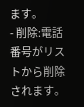ます。
- 削除:電話番号がリストから削除されます。